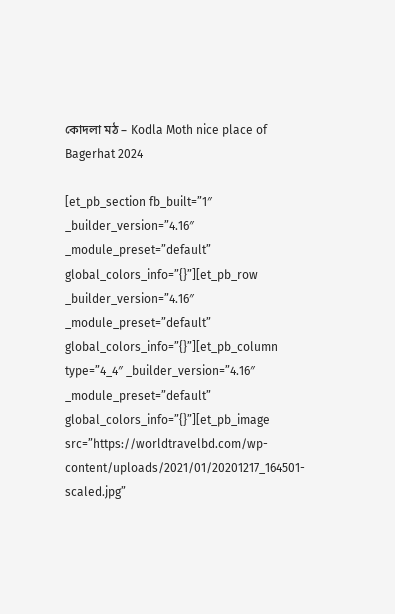কোদলা মঠ – Kodla Moth nice place of Bagerhat 2024

[et_pb_section fb_built=”1″ _builder_version=”4.16″ _module_preset=”default” global_colors_info=”{}”][et_pb_row _builder_version=”4.16″ _module_preset=”default” global_colors_info=”{}”][et_pb_column type=”4_4″ _builder_version=”4.16″ _module_preset=”default” global_colors_info=”{}”][et_pb_image src=”https://worldtravelbd.com/wp-content/uploads/2021/01/20201217_164501-scaled.jpg”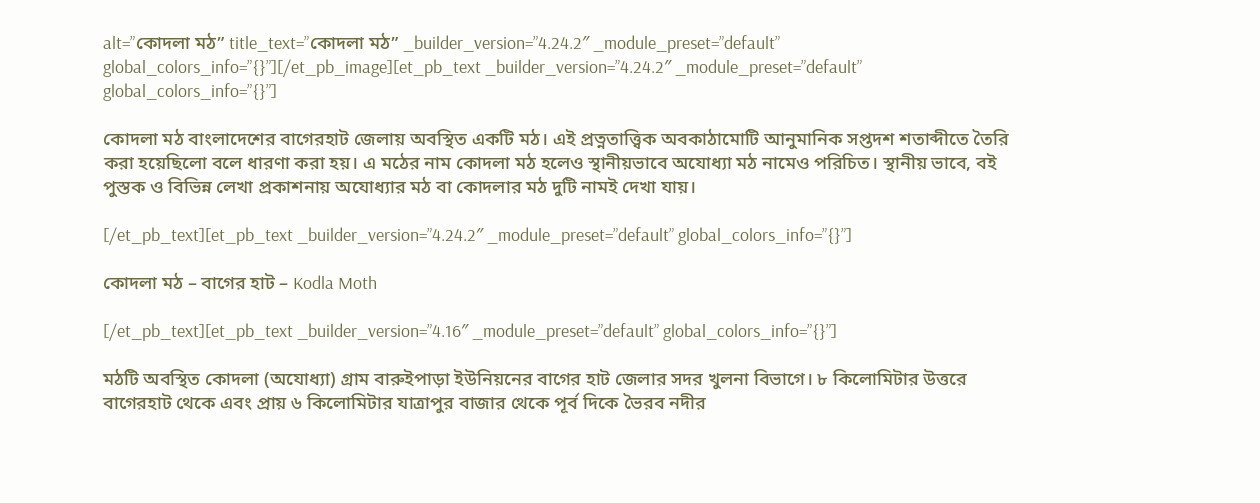alt=”কোদলা মঠ” title_text=”কোদলা মঠ” _builder_version=”4.24.2″ _module_preset=”default” global_colors_info=”{}”][/et_pb_image][et_pb_text _builder_version=”4.24.2″ _module_preset=”default” global_colors_info=”{}”]

কোদলা মঠ বাংলাদেশের বাগেরহাট জেলায় অবস্থিত একটি মঠ। এই প্রত্নতাত্ত্বিক অবকাঠামোটি আনুমানিক সপ্তদশ শতাব্দীতে তৈরি করা হয়েছিলো বলে ধারণা করা হয়। এ মঠের নাম কোদলা মঠ হলেও স্থানীয়ভাবে অযোধ্যা মঠ নামেও পরিচিত। স্থানীয় ভাবে, বই পুস্তক ও বিভিন্ন লেখা প্রকাশনায় অযোধ্যার মঠ বা কোদলার মঠ দুটি নামই দেখা যায়।

[/et_pb_text][et_pb_text _builder_version=”4.24.2″ _module_preset=”default” global_colors_info=”{}”]

কোদলা মঠ – বাগের হাট – Kodla Moth

[/et_pb_text][et_pb_text _builder_version=”4.16″ _module_preset=”default” global_colors_info=”{}”]

মঠটি অবস্থিত কোদলা (অযোধ্যা) গ্রাম বারুইপাড়া ইউনিয়নের বাগের হাট জেলার সদর খুলনা বিভাগে। ৮ কিলোমিটার উত্তরে বাগেরহাট থেকে এবং প্রায় ৬ কিলোমিটার যাত্রাপুর বাজার থেকে পূর্ব দিকে ভৈরব নদীর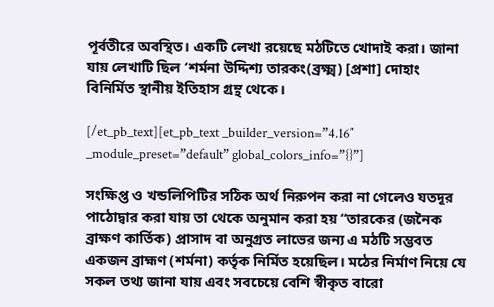পূর্বতীরে অবস্থিত। একটি লেখা রয়েছে মঠটিতে খোদাই করা। জানা যায় লেখাটি ছিল ‘শর্মনা উদ্দিশ্য তারকং(ব্রক্ষ্ম) [প্রশা] দোহাং বিনির্মিত স্থানীয় ইতিহাস গ্রন্থ থেকে।

[/et_pb_text][et_pb_text _builder_version=”4.16″ _module_preset=”default” global_colors_info=”{}”]

সংক্ষিপ্ত ও খন্ডলিপিটির সঠিক অর্থ নিরুপন করা না গেলেও যতদূর পাঠোদ্বার করা যায় তা থেকে অনুমান করা হয় “তারকের (জনৈক ব্রাক্ষণ কার্তিক) প্রাসাদ বা অনুগ্রত লাভের জন্য এ মঠটি সম্ভবত একজন ব্রাহ্মণ (শর্মনা) কর্তৃক নির্মিত হয়েছিল। মঠের নির্মাণ নিয়ে যে সকল তথ্য জানা যায় এবং সবচেয়ে বেশি স্বীকৃত বারো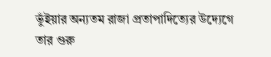ভুঁইয়ার অন্যতম রাজা প্রতাপাদিত্যের উদ্যেগে তার গুরু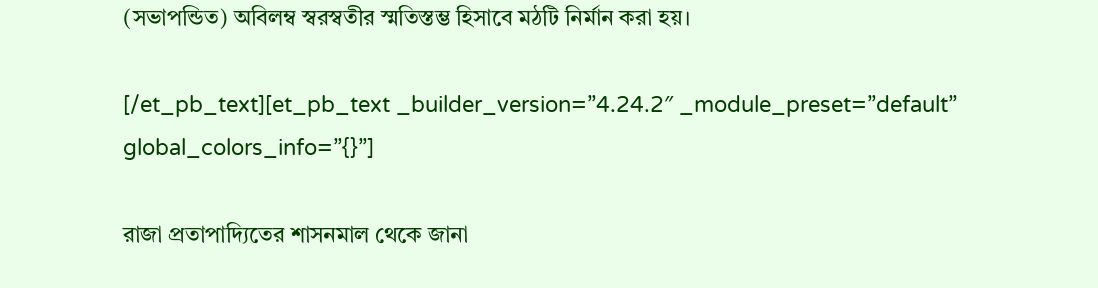(সভাপন্ডিত) অবিলম্ব স্বরস্বতীর স্মতিস্তম্ভ হিসাবে মঠটি নির্মান করা হয়।

[/et_pb_text][et_pb_text _builder_version=”4.24.2″ _module_preset=”default” global_colors_info=”{}”]

রাজা প্রতাপাদ্যিতের শাসনমাল থেকে জানা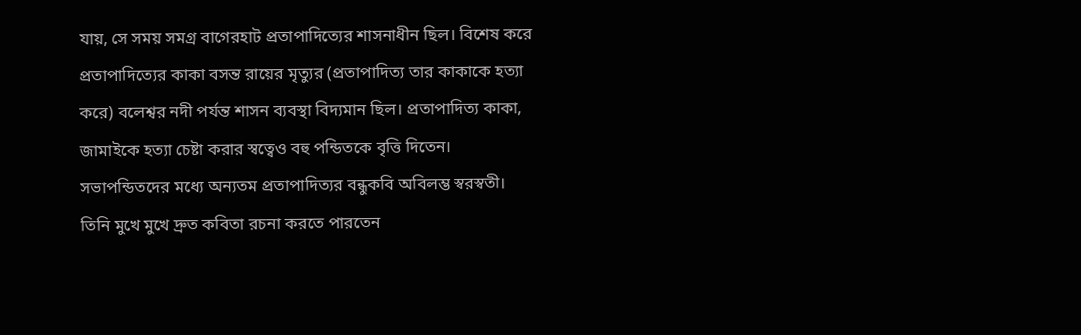যায়, সে সময় সমগ্র বাগেরহাট প্রতাপাদিত্যের শাসনাধীন ছিল। বিশেষ করে প্রতাপাদিত্যের কাকা বসন্ত রায়ের মৃত্যুর (প্রতাপাদিত্য তার কাকাকে হত্যা করে) বলেশ্বর নদী পর্যন্ত শাসন ব্যবস্থা বিদ্যমান ছিল। প্রতাপাদিত্য কাকা, জামাইকে হত্যা চেষ্টা করার স্বত্বেও বহু পন্ডিতকে বৃত্তি দিতেন। সভাপন্ডিতদের মধ্যে অন্যতম প্রতাপাদিত্যর বন্ধুকবি অবিলম্ভ স্বরস্বতী। তিনি মুখে মুখে দ্রুত কবিতা রচনা করতে পারতেন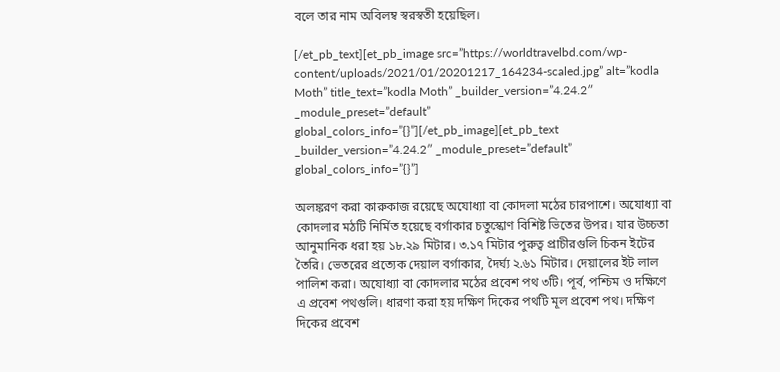বলে তার নাম অবিলম্ব স্বরস্বতী হয়েছিল।

[/et_pb_text][et_pb_image src=”https://worldtravelbd.com/wp-content/uploads/2021/01/20201217_164234-scaled.jpg” alt=”kodla Moth” title_text=”kodla Moth” _builder_version=”4.24.2″ _module_preset=”default” global_colors_info=”{}”][/et_pb_image][et_pb_text _builder_version=”4.24.2″ _module_preset=”default” global_colors_info=”{}”]

অলঙ্করণ করা কারুকাজ রয়েছে অযোধ্যা বা কোদলা মঠের চারপাশে। অযোধ্যা বা কোদলার মঠটি নির্মিত হয়েছে বর্গাকার চতুস্কোণ বিশিষ্ট ভিতের উপর। যার উচ্চতা আনুমানিক ধরা হয় ১৮.২৯ মিটার। ৩.১৭ মিটার পুরুত্ব প্রাচীরগুলি চিকন ইটের তৈরি। ভেতরের প্রত্যেক দেয়াল বর্গাকার, দৈর্ঘ্য ২.৬১ মিটার। দেয়ালের ইট লাল পালিশ করা। অযোধ্যা বা কোদলার মঠের প্রবেশ পথ ৩টি। পূর্ব, পশ্চিম ও দক্ষিণে এ প্রবেশ পথগুলি। ধারণা করা হয় দক্ষিণ দিকের পথটি মূল প্রবেশ পথ। দক্ষিণ দিকের প্রবেশ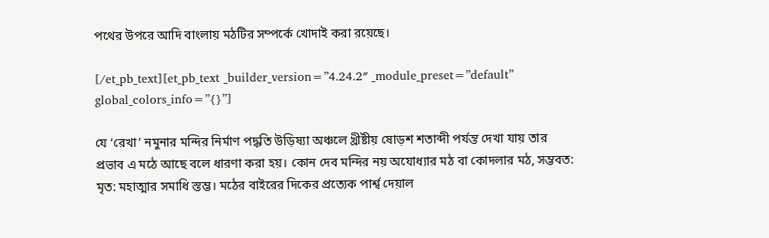পথের উপরে আদি বাংলায় মঠটির সম্পর্কে খোদাই করা রয়েছে।

[/et_pb_text][et_pb_text _builder_version=”4.24.2″ _module_preset=”default” global_colors_info=”{}”]

যে ‘রেখা’ নমুনার মন্দির নির্মাণ পদ্ধতি উড়িষ্যা অঞ্চলে খ্রীষ্টীয় ষোড়শ শতাব্দী পর্যন্ত দেখা যায় তার প্রভাব এ মঠে আছে বলে ধারণা করা হয়। কোন দেব মন্দির নয় অযোধ্যার মঠ বা কোদলার মঠ, সম্ভবত: মৃত: মহাত্মার সমাধি স্তম্ভ। মঠের বাইরের দিকের প্রত্যেক পার্শ্ব দেয়াল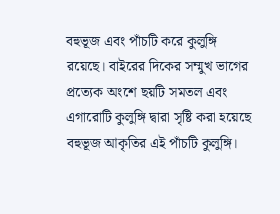বহুভূজ এবং পাঁচটি করে কুলুঙ্গি রয়েছে। বাইরের দিকের সম্মুখ ভাগের প্রত্যেক অংশে ছয়টি সমতল এবং এগারোটি কুলুঙ্গি দ্বারা সৃষ্টি করা হয়েছে বহুভূজ আকৃতির এই পাঁচটি কুলুঙ্গি।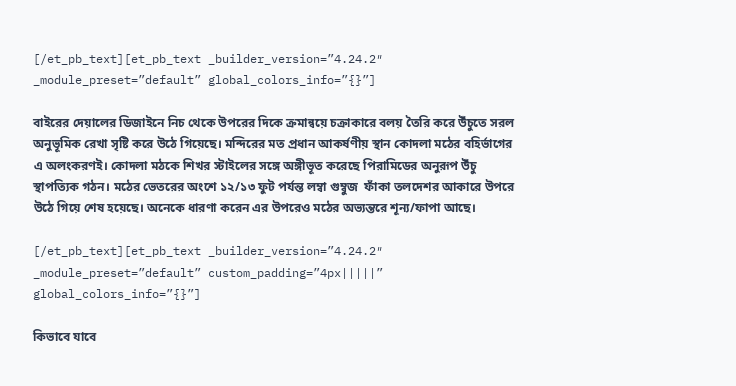[/et_pb_text][et_pb_text _builder_version=”4.24.2″ _module_preset=”default” global_colors_info=”{}”]

বাইরের দেয়ালের ডিজাইনে নিচ থেকে উপরের দিকে ক্রমান্বয়ে চক্রাকারে বলয় তৈরি করে উঁচুতে সরল অনুভূমিক রেখা সৃষ্টি করে উঠে গিয়েছে। মন্দিরের মত প্রধান আকর্ষণীয় স্থান কোদলা মঠের বহির্ভাগের এ অলংকরণই। কোদলা মঠকে শিখর স্টাইলের সঙ্গে অঙ্গীভূত করেছে পিরামিডের অনুরূপ উঁচু স্থাপত্যিক গঠন। মঠের ভেতরের অংশে ১২/১৩ ফুট পর্যন্ত লম্বা গুম্বুজ  ফাঁকা তলদেশর আকারে উপরে উঠে গিয়ে শেষ হয়েছে। অনেকে ধারণা করেন এর উপরেও মঠের অভ্যন্তরে শূন্য/ফাপা আছে।

[/et_pb_text][et_pb_text _builder_version=”4.24.2″ _module_preset=”default” custom_padding=”4px|||||” global_colors_info=”{}”]

কিভাবে যাবে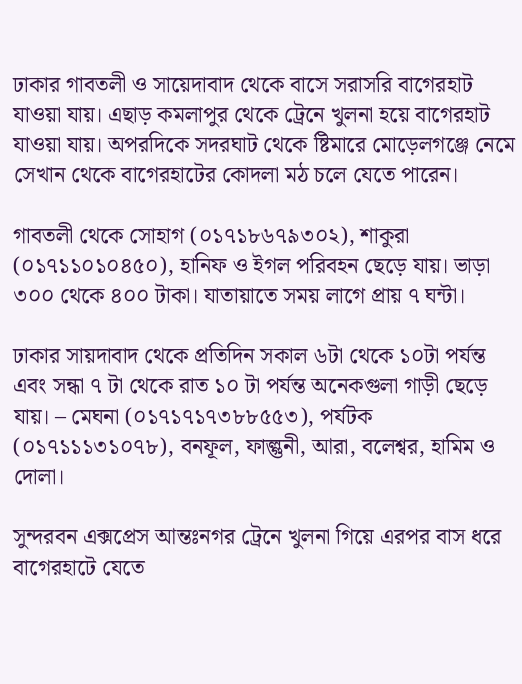ঢাকার গাবতলী ও সায়েদাবাদ থেকে বাসে সরাসরি বাগেরহাট যাওয়া যায়। এছাড় কমলাপুর থেকে ট্রেনে খুলনা হয়ে বাগেরহাট যাওয়া যায়। অপরদিকে সদরঘাট থেকে ষ্টিমারে মোড়েলগঞ্জে নেমে সেখান থেকে বাগেরহাটের কোদলা মঠ চলে যেতে পারেন।

গাবতলী থেকে সোহাগ (০১৭১৮৬৭৯৩০২), শাকুরা (০১৭১১০১০৪৫০), হানিফ ও ইগল পরিবহন ছেড়ে যায়। ভাড়া ৩০০ থেকে ৪০০ টাকা। যাতায়াতে সময় লাগে প্রায় ৭ ঘন্টা।

ঢাকার সায়দাবাদ থেকে প্রতিদিন সকাল ৬টা থেকে ১০টা পর্যন্ত এবং সন্ধা ৭ টা থেকে রাত ১০ টা পর্যন্ত অনেকগুলা গাড়ী ছেড়ে যায়। – মেঘনা (০১৭১৭১৭৩৮৮৫৫৩), পর্যটক (০১৭১১১৩১০৭৮), বনফূল, ফাল্গুনী, আরা, বলেশ্বর, হামিম ও দোলা।

সুন্দরবন এক্সপ্রেস আন্তঃনগর ট্রেনে খুলনা গিয়ে এরপর বাস ধরে বাগেরহাটে যেতে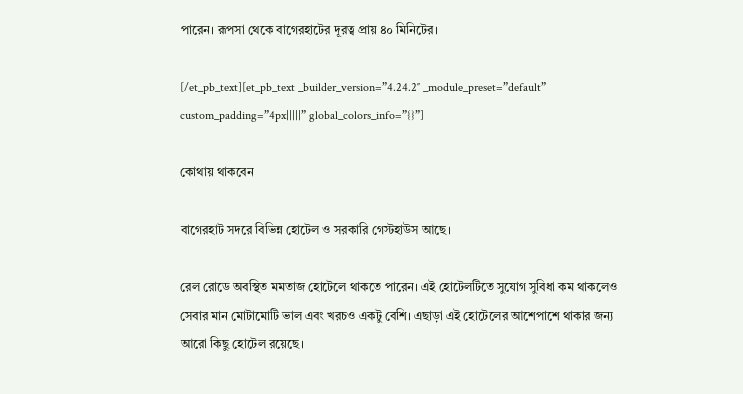পারেন। রূপসা থেকে বাগেরহাটের দূরত্ব প্রায় ৪০ মিনিটের।

[/et_pb_text][et_pb_text _builder_version=”4.24.2″ _module_preset=”default” custom_padding=”4px|||||” global_colors_info=”{}”]

কোথায় থাকবেন

বাগেরহাট সদরে বিভিন্ন হোটেল ও সরকারি গেস্টহাউস আছে।

রেল রোডে অবস্থিত মমতাজ হোটেলে থাকতে পারেন। এই হোটেলটিতে সুযোগ সুবিধা কম থাকলেও সেবার মান মোটামোটি ভাল এবং খরচও একটু বেশি। এছাড়া এই হোটেলের আশেপাশে থাকার জন্য আরো কিছু হোটেল রয়েছে।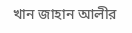খান জাহান আলীর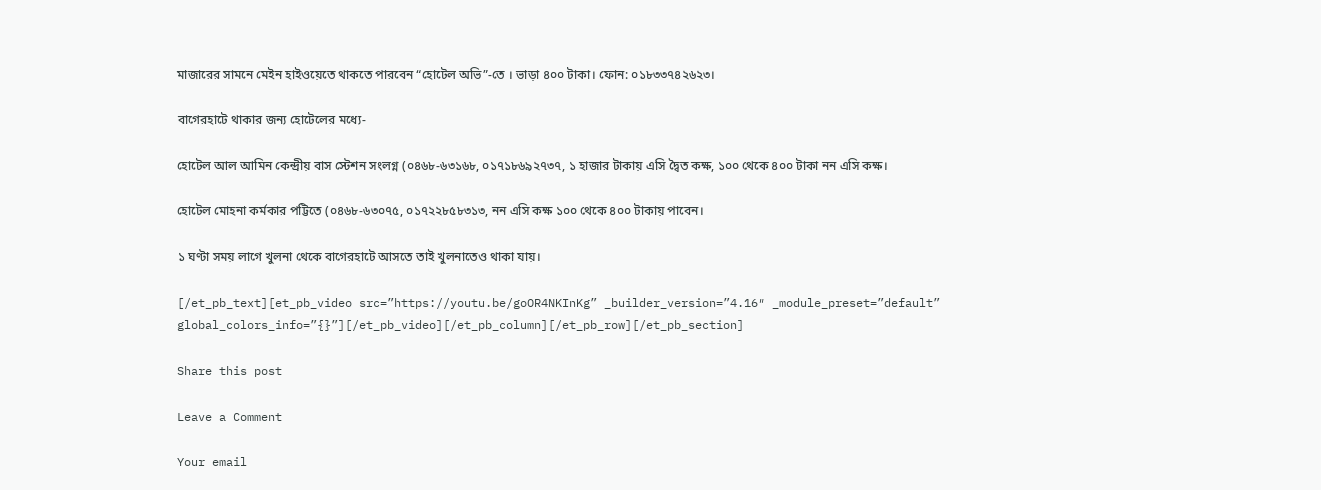মাজারের সামনে মেইন হাইওয়েতে থাকতে পারবেন “হোটেল অভি”-তে । ভাড়া ৪০০ টাকা। ফোন: ০১৮৩৩৭৪২৬২৩।

বাগেরহাটে থাকার জন্য হোটেলের মধ্যে-

হোটেল আল আমিন কেন্দ্রীয় বাস স্টেশন সংলগ্ন (০৪৬৮-৬৩১৬৮, ০১৭১৮৬৯২৭৩৭, ১ হাজার টাকায় এসি দ্বৈত কক্ষ, ১০০ থেকে ৪০০ টাকা নন এসি কক্ষ।

হোটেল মোহনা কর্মকার পট্টিতে (০৪৬৮-৬৩০৭৫, ০১৭২২৮৫৮৩১৩, নন এসি কক্ষ ১০০ থেকে ৪০০ টাকায় পাবেন।

১ ঘণ্টা সময় লাগে খুলনা থেকে বাগেরহাটে আসতে তাই খুলনাতেও থাকা যায়।

[/et_pb_text][et_pb_video src=”https://youtu.be/goOR4NKInKg” _builder_version=”4.16″ _module_preset=”default” global_colors_info=”{}”][/et_pb_video][/et_pb_column][/et_pb_row][/et_pb_section]

Share this post

Leave a Comment

Your email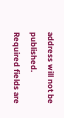address will not be published. Required fields are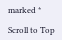marked *

Scroll to Top